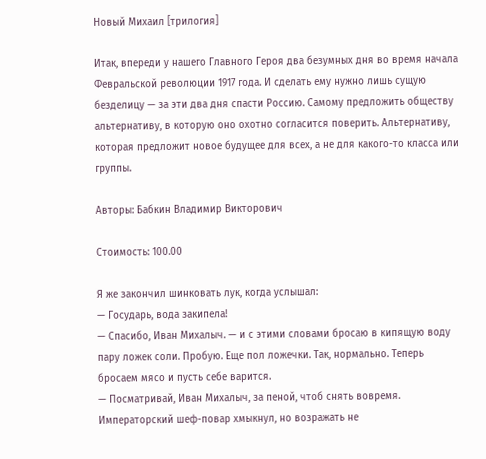Новый Михаил [трилогия]

Итак, впереди у нашего Главного Героя два безумных дня во время начала Февральской революции 1917 года. И сделать ему нужно лишь сущую безделицу — за эти два дня спасти Россию. Самому предложить обществу альтернативу, в которую оно охотно согласится поверить. Альтернативу, которая предложит новое будущее для всех, а не для какого-то класса или группы.

Авторы: Бабкин Владимир Викторович

Стоимость: 100.00

Я же закончил шинковать лук, когда услышал:
— Государь, вода закипела!
— Спасибо, Иван Михалыч. — и с этими словами бросаю в кипящую воду пару ложек соли. Пробую. Еще пол ложечки. Так, нормально. Теперь бросаем мясо и пусть себе варится.
— Посматривай, Иван Михалыч, за пеной, чтоб снять вовремя.
Императорский шеф-повар хмыкнул, но возражать не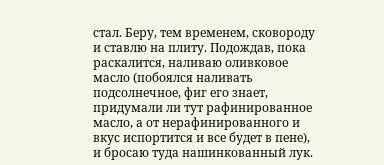стал. Беру, тем временем, сковороду и ставлю на плиту. Подождав, пока раскалится, наливаю оливковое масло (побоялся наливать подсолнечное, фиг его знает, придумали ли тут рафинированное масло, а от нерафинированного и вкус испортится и все будет в пене), и бросаю туда нашинкованный лук.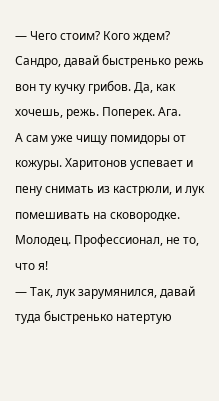— Чего стоим? Кого ждем? Сандро, давай быстренько режь вон ту кучку грибов. Да, как хочешь, режь. Поперек. Ага.
А сам уже чищу помидоры от кожуры. Харитонов успевает и пену снимать из кастрюли, и лук помешивать на сковородке. Молодец. Профессионал, не то, что я!
— Так, лук зарумянился, давай туда быстренько натертую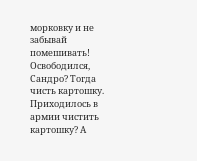морковку и не забывай помешивать! Освободился, Сандро? Тогда чисть картошку. Приходилось в армии чистить картошку? А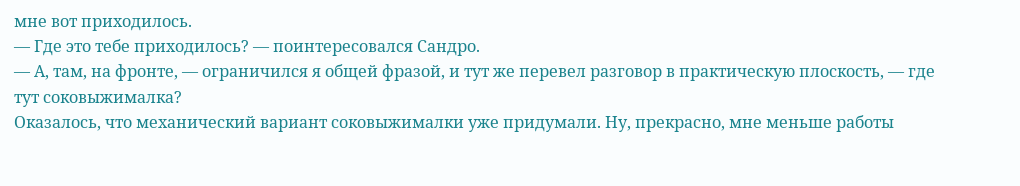мне вот приходилось.
— Где это тебе приходилось? — поинтересовался Сандро.
— А, там, на фронте, — ограничился я общей фразой, и тут же перевел разговор в практическую плоскость, — где тут соковыжималка?
Оказалось, что механический вариант соковыжималки уже придумали. Ну, прекрасно, мне меньше работы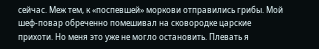сейчас. Меж тем, к «поспевшей» моркови отправились грибы. Мой шеф-повар обреченно помешивал на сковородке царские прихоти. Но меня это уже не могло остановить. Плевать я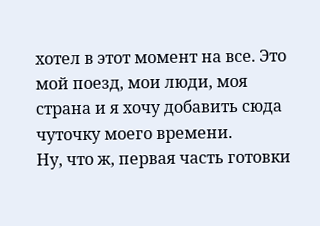хотел в этот момент на все. Это мой поезд, мои люди, моя страна и я хочу добавить сюда чуточку моего времени.
Ну, что ж, первая часть готовки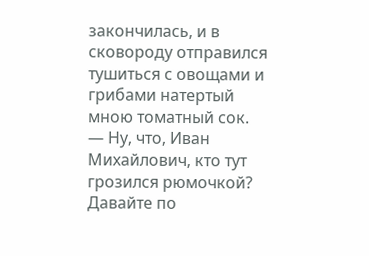закончилась, и в сковороду отправился тушиться с овощами и грибами натертый мною томатный сок.
— Ну, что, Иван Михайлович, кто тут грозился рюмочкой? Давайте по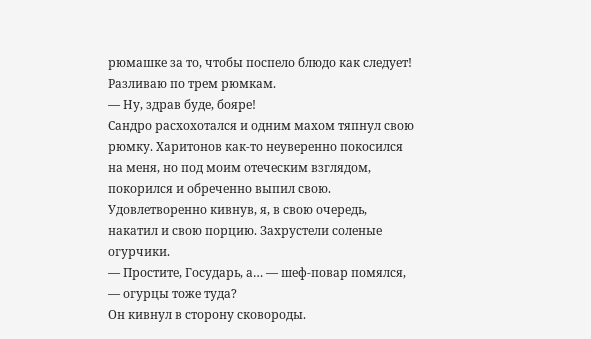рюмашке за то, чтобы поспело блюдо как следует!
Разливаю по трем рюмкам.
— Ну, здрав буде, бояре!
Сандро расхохотался и одним махом тяпнул свою рюмку. Харитонов как-то неуверенно покосился на меня, но под моим отеческим взглядом, покорился и обреченно выпил свою. Удовлетворенно кивнув, я, в свою очередь, накатил и свою порцию. Захрустели соленые огурчики.
— Простите, Государь, а… — шеф-повар помялся, — огурцы тоже туда?
Он кивнул в сторону сковороды.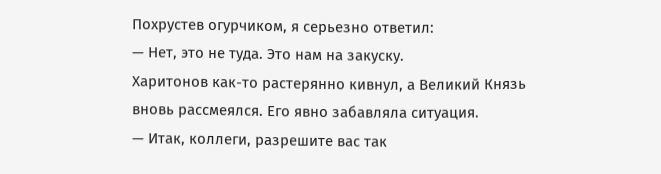Похрустев огурчиком, я серьезно ответил:
— Нет, это не туда. Это нам на закуску.
Харитонов как-то растерянно кивнул, а Великий Князь вновь рассмеялся. Его явно забавляла ситуация.
— Итак, коллеги, разрешите вас так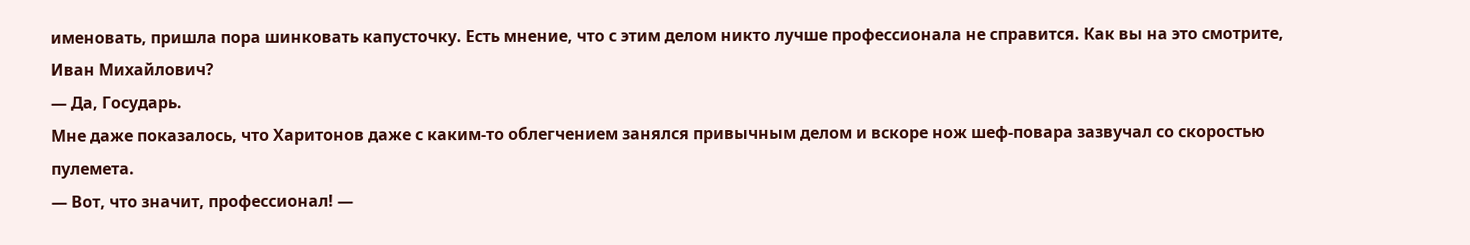именовать, пришла пора шинковать капусточку. Есть мнение, что с этим делом никто лучше профессионала не справится. Как вы на это смотрите, Иван Михайлович?
— Да, Государь.
Мне даже показалось, что Харитонов даже с каким-то облегчением занялся привычным делом и вскоре нож шеф-повара зазвучал со скоростью пулемета.
— Вот, что значит, профессионал! —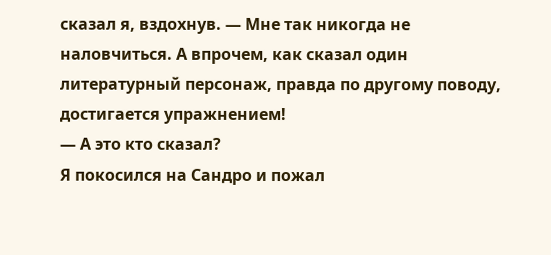сказал я, вздохнув. — Мне так никогда не наловчиться. А впрочем, как сказал один литературный персонаж, правда по другому поводу, достигается упражнением!
— А это кто сказал?
Я покосился на Сандро и пожал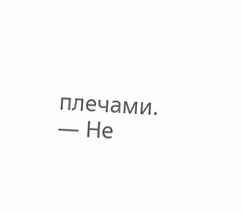плечами.
— Не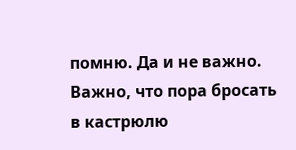помню. Да и не важно. Важно, что пора бросать в кастрюлю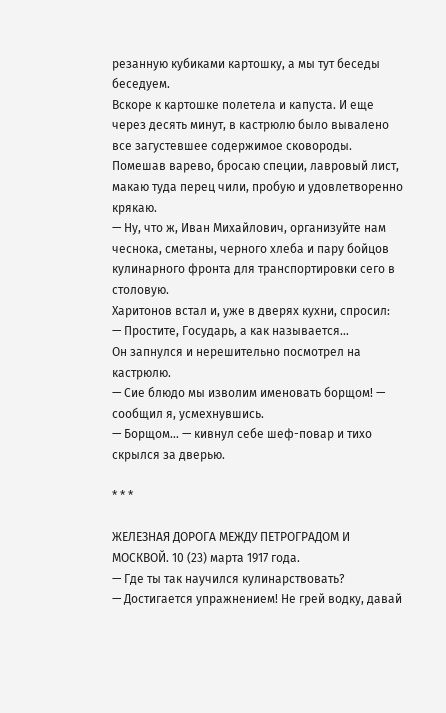резанную кубиками картошку, а мы тут беседы беседуем.
Вскоре к картошке полетела и капуста. И еще через десять минут, в кастрюлю было вывалено все загустевшее содержимое сковороды. Помешав варево, бросаю специи, лавровый лист, макаю туда перец чили, пробую и удовлетворенно крякаю.
— Ну, что ж, Иван Михайлович, организуйте нам чеснока, сметаны, черного хлеба и пару бойцов кулинарного фронта для транспортировки сего в столовую.
Харитонов встал и, уже в дверях кухни, спросил:
— Простите, Государь, а как называется…
Он запнулся и нерешительно посмотрел на кастрюлю.
— Сие блюдо мы изволим именовать борщом! — сообщил я, усмехнувшись.
— Борщом… — кивнул себе шеф-повар и тихо скрылся за дверью.

* * *

ЖЕЛЕЗНАЯ ДОРОГА МЕЖДУ ПЕТРОГРАДОМ И МОСКВОЙ. 10 (23) марта 1917 года.
— Где ты так научился кулинарствовать?
— Достигается упражнением! Не грей водку, давай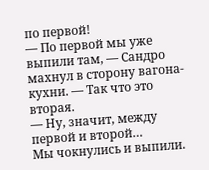по первой!
— По первой мы уже выпили там, — Сандро махнул в сторону вагона-кухни. — Так что это вторая.
— Ну, значит, между первой и второй…
Мы чокнулись и выпили.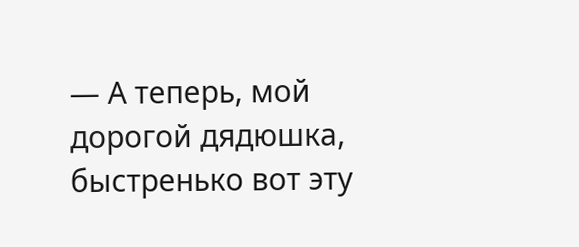— А теперь, мой дорогой дядюшка, быстренько вот эту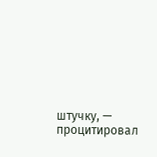штучку, — процитировал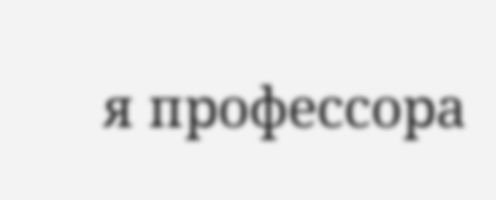я профессора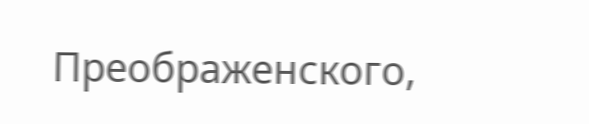Преображенского,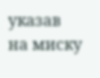указав на миску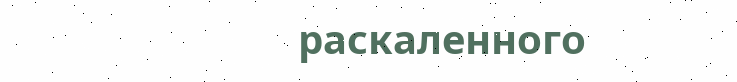раскаленного